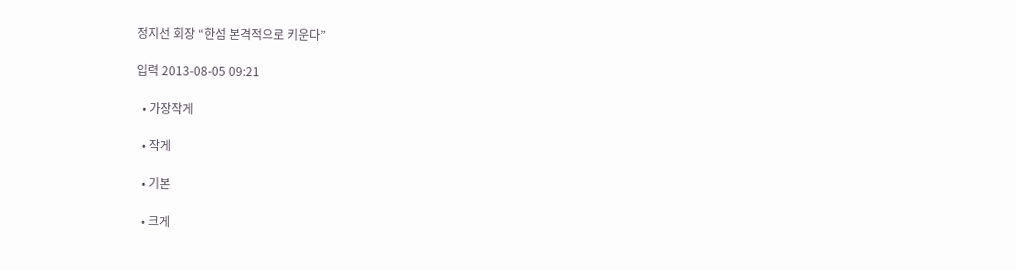정지선 회장 “한섬 본격적으로 키운다”

입력 2013-08-05 09:21

  • 가장작게

  • 작게

  • 기본

  • 크게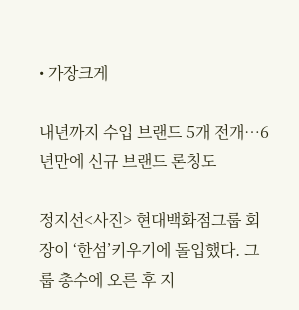• 가장크게

내년까지 수입 브랜드 5개 전개…6년만에 신규 브랜드 론칭도

정지선<사진> 현대백화점그룹 회장이 ‘한섬’키우기에 돌입했다. 그룹 총수에 오른 후 지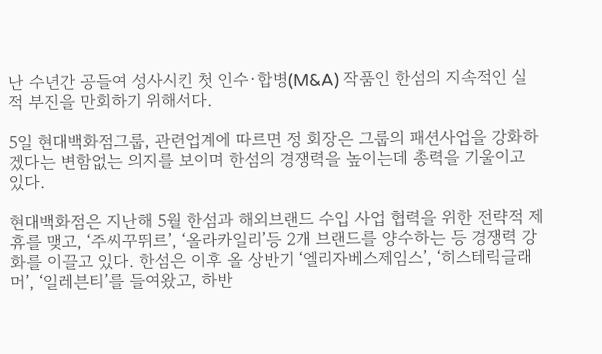난 수년간 공들여 성사시킨 첫 인수·합병(M&A) 작품인 한섬의 지속적인 실적 부진을 만회하기 위해서다.

5일 현대백화점그룹, 관련업계에 따르면 정 회장은 그룹의 패션사업을 강화하겠다는 변함없는 의지를 보이며 한섬의 경쟁력을 높이는데 총력을 기울이고 있다.

현대백화점은 지난해 5월 한섬과 해외브랜드 수입 사업 협력을 위한 전략적 제휴를 맺고, ‘주씨꾸뛰르’, ‘올라카일리’등 2개 브랜드를 양수하는 등 경쟁력 강화를 이끌고 있다. 한섬은 이후 올 상반기 ‘엘리자베스제임스’, ‘히스테릭글래머’, ‘일레븐티’를 들여왔고, 하반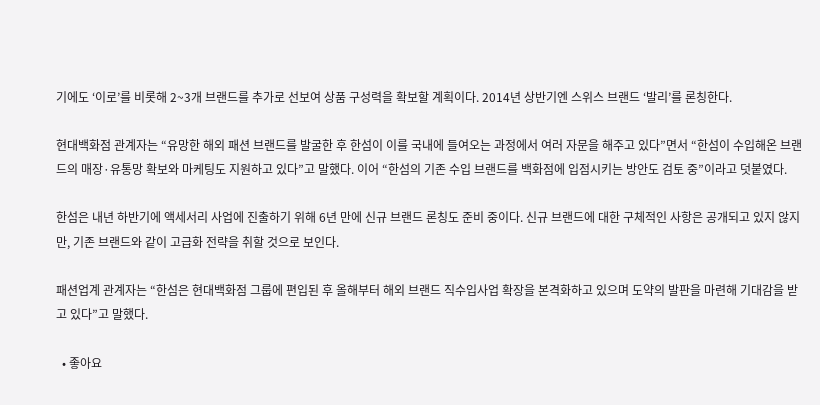기에도 ‘이로’를 비롯해 2~3개 브랜드를 추가로 선보여 상품 구성력을 확보할 계획이다. 2014년 상반기엔 스위스 브랜드 ‘발리’를 론칭한다.

현대백화점 관계자는 “유망한 해외 패션 브랜드를 발굴한 후 한섬이 이를 국내에 들여오는 과정에서 여러 자문을 해주고 있다”면서 “한섬이 수입해온 브랜드의 매장·유통망 확보와 마케팅도 지원하고 있다”고 말했다. 이어 “한섬의 기존 수입 브랜드를 백화점에 입점시키는 방안도 검토 중”이라고 덧붙였다.

한섬은 내년 하반기에 액세서리 사업에 진출하기 위해 6년 만에 신규 브랜드 론칭도 준비 중이다. 신규 브랜드에 대한 구체적인 사항은 공개되고 있지 않지만, 기존 브랜드와 같이 고급화 전략을 취할 것으로 보인다.

패션업계 관계자는 “한섬은 현대백화점 그룹에 편입된 후 올해부터 해외 브랜드 직수입사업 확장을 본격화하고 있으며 도약의 발판을 마련해 기대감을 받고 있다”고 말했다.

  • 좋아요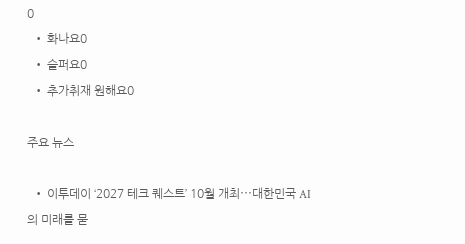0
  • 화나요0
  • 슬퍼요0
  • 추가취재 원해요0

주요 뉴스

  • 이투데이 ‘2027 테크 퀘스트’ 10월 개최⋯대한민국 AI의 미래를 묻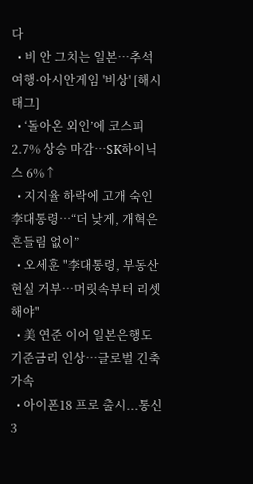다
  • 비 안 그치는 일본…추석여행·아시안게임 '비상' [해시태그]
  • ‘돌아온 외인’에 코스피 2.7% 상승 마감⋯SK하이닉스 6%↑
  • 지지율 하락에 고개 숙인 李대통령⋯“더 낮게, 개혁은 흔들림 없이”
  • 오세훈 "李대통령, 부동산 현실 거부⋯머릿속부터 리셋해야"
  • 美 연준 이어 일본은행도 기준금리 인상⋯글로벌 긴축 가속
  • 아이폰18 프로 출시...통신3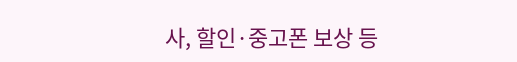사, 할인·중고폰 보상 등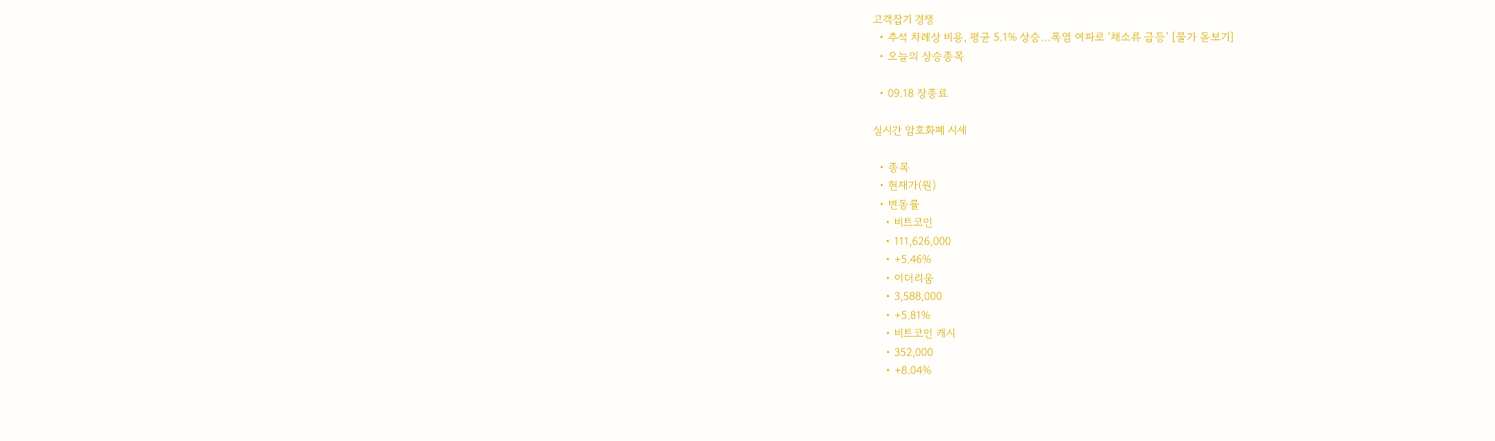고객잡기 경쟁
  • 추석 차례상 비용, 평균 5.1% 상승…폭염 여파로 ‘채소류 급등’ [물가 돋보기]
  • 오늘의 상승종목

  • 09.18 장종료

실시간 암호화폐 시세

  • 종목
  • 현재가(원)
  • 변동률
    • 비트코인
    • 111,626,000
    • +5.46%
    • 이더리움
    • 3,588,000
    • +5.81%
    • 비트코인 캐시
    • 352,000
    • +8.04%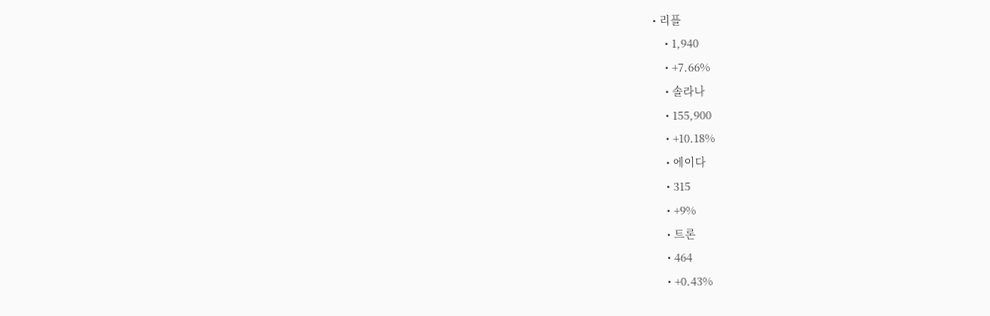• 리플
    • 1,940
    • +7.66%
    • 솔라나
    • 155,900
    • +10.18%
    • 에이다
    • 315
    • +9%
    • 트론
    • 464
    • +0.43%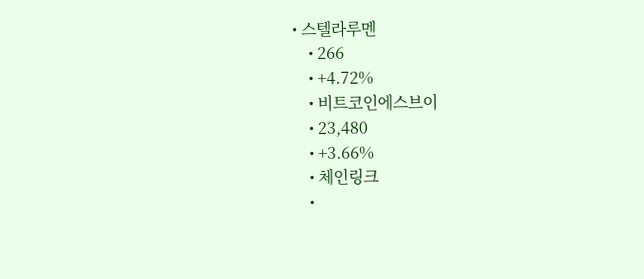• 스텔라루멘
    • 266
    • +4.72%
    • 비트코인에스브이
    • 23,480
    • +3.66%
    • 체인링크
    •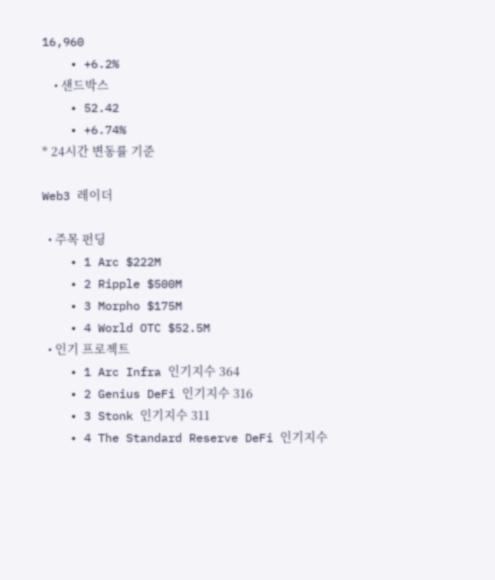16,960
    • +6.2%
    • 샌드박스
    • 52.42
    • +6.74%
* 24시간 변동률 기준

Web3 레이더

  • 주목 펀딩
    • 1 Arc $222M
    • 2 Ripple $500M
    • 3 Morpho $175M
    • 4 World OTC $52.5M
  • 인기 프로젝트
    • 1 Arc Infra 인기지수 364
    • 2 Genius DeFi 인기지수 316
    • 3 Stonk 인기지수 311
    • 4 The Standard Reserve DeFi 인기지수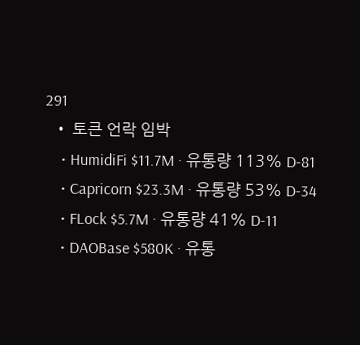291
  • 토큰 언락 임박
    • HumidiFi $11.7M · 유통량 113% D-81
    • Capricorn $23.3M · 유통량 53% D-34
    • FLock $5.7M · 유통량 41% D-11
    • DAOBase $580K · 유통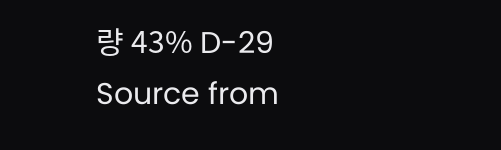량 43% D-29
Source from